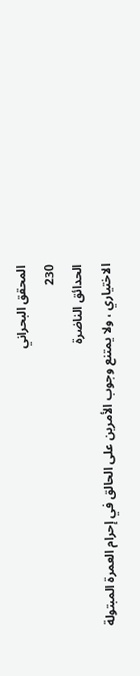المحقق البحراني
230
الحدائق الناضرة
الاختياري ، ولا يمتنع وجوب الأمرين على الحالق في إحرام العمرة المبتولة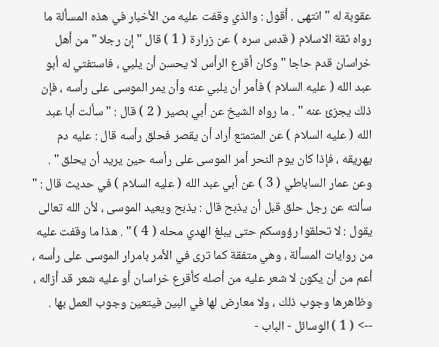عقوبة له " انتهى . أقول : والذي وقفت عليه من الأخبار في هذه المسألة ما رواه ثقة الاسلام ( قدس سره ) عن زرارة ( 1 ) قال " إن رجلا " من أهل خراسان قدم حاجا " وكان أقرع الرأس لا يحسن أن يلبي ، فاستفتي له أبو عبد الله ( عليه السلام ) فأمر أن يلبي عنه وأن يمر الموسى على رأسه ، فإن ذلك يجزئ عنه " . ما رواه الشيخ عن أبي بصير ( 2 ) قال : " سألت أبا عبد الله ( عليه السلام ) عن المتمتع أراد أن يقصر فحلق رأسه قال : عليه دم يهريقه ، فإذا كان يوم النحر أمر الموسى على رأسه حين يريد أن يحلق " . وعن عمار الساباطي ( 3 ) عن أبي عبد الله ( عليه السلام ) في حديث قال : " سألته عن رجل حلق قبل أن يذبح قال : يذبح ويعيد الموسى ، لأن الله تعالى يقول : لا تحلقوا رؤوسكم حتى يبلغ الهدي محله ( 4 ) " . هذا ما وقفت عليه من روايات المسألة ، وهي متفقة كما ترى في الأمر بامرار الموسى على رأسه ، أعم من أن يكون لا شعر عليه من أصله كأقرع خراسان أو عليه شعر قد أزاله ، وظاهرها وجوب ذلك ، ولا معارض لها في البين فيتعين وجوب العمل بها .
--> ( 1 ) الوسائل - الباب -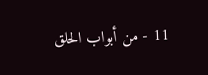11 - من أبواب الحلق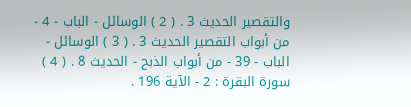والتقصير الحديث 3 . ( 2 ) الوسائل - الباب - 4 - من أبواب التقصير الحديث 3 . ( 3 ) الوسائل - الباب - 39 - من أبواب الذبح - الحديث 8 . ( 4 ) سورة البقرة : 2 - الآية 196 .